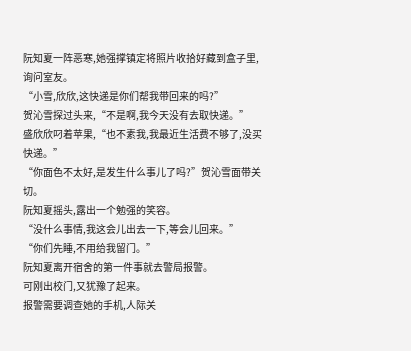阮知夏一阵恶寒,她强撑镇定将照片收拾好藏到盒子里,询问室友。
“小雪,欣欣,这快递是你们帮我带回来的吗?”
贺沁雪探过头来,“不是啊,我今天没有去取快递。”
盛欣欣叼着苹果,“也不素我,我最近生活费不够了,没买快递。”
“你面色不太好,是发生什么事儿了吗?”贺沁雪面带关切。
阮知夏摇头,露出一个勉强的笑容。
“没什么事情,我这会儿出去一下,等会儿回来。”
“你们先睡,不用给我留门。”
阮知夏离开宿舍的第一件事就去警局报警。
可刚出校门,又犹豫了起来。
报警需要调查她的手机,人际关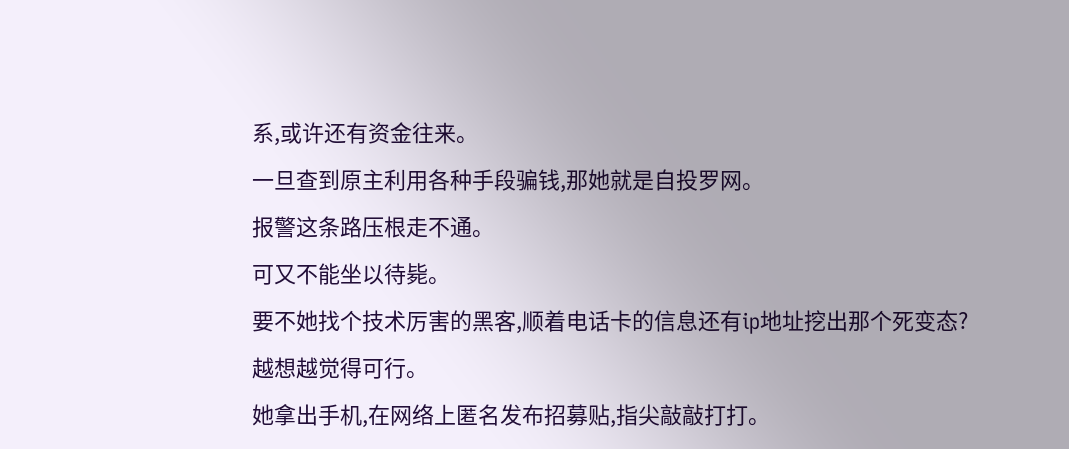系,或许还有资金往来。
一旦查到原主利用各种手段骗钱,那她就是自投罗网。
报警这条路压根走不通。
可又不能坐以待毙。
要不她找个技术厉害的黑客,顺着电话卡的信息还有ip地址挖出那个死变态?
越想越觉得可行。
她拿出手机,在网络上匿名发布招募贴,指尖敲敲打打。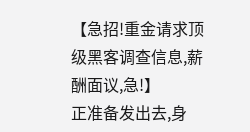【急招!重金请求顶级黑客调查信息,薪酬面议,急!】
正准备发出去,身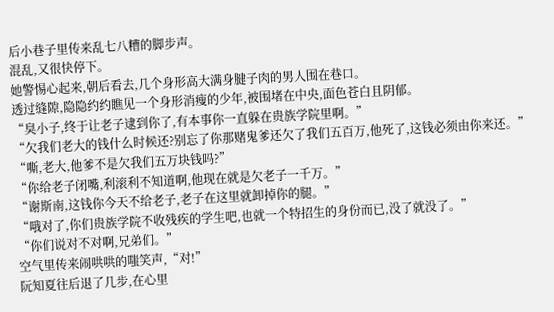后小巷子里传来乱七八糟的脚步声。
混乱,又很快停下。
她警惕心起来,朝后看去,几个身形高大满身腱子肉的男人围在巷口。
透过缝隙,隐隐约约瞧见一个身形消瘦的少年,被围堵在中央,面色苍白且阴郁。
“臭小子,终于让老子逮到你了,有本事你一直躲在贵族学院里啊。”
“欠我们老大的钱什么时候还?别忘了你那赌鬼爹还欠了我们五百万,他死了,这钱必须由你来还。”
“嘶,老大,他爹不是欠我们五万块钱吗?”
“你给老子闭嘴,利滚利不知道啊,他现在就是欠老子一千万。”
“谢斯南,这钱你今天不给老子,老子在这里就卸掉你的腿。”
“哦对了,你们贵族学院不收残疾的学生吧,也就一个特招生的身份而已,没了就没了。”
“你们说对不对啊,兄弟们。”
空气里传来闹哄哄的嗤笑声,“对!”
阮知夏往后退了几步,在心里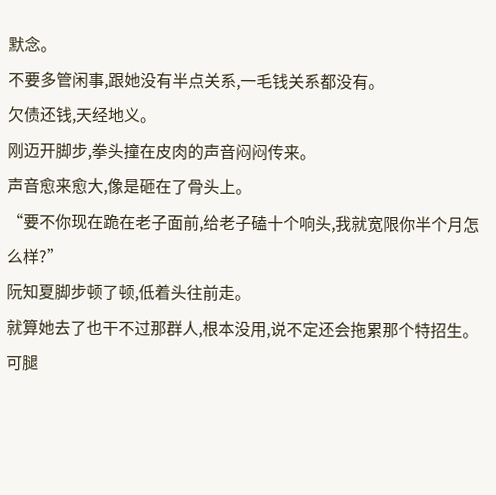默念。
不要多管闲事,跟她没有半点关系,一毛钱关系都没有。
欠债还钱,天经地义。
刚迈开脚步,拳头撞在皮肉的声音闷闷传来。
声音愈来愈大,像是砸在了骨头上。
“要不你现在跪在老子面前,给老子磕十个响头,我就宽限你半个月怎么样?”
阮知夏脚步顿了顿,低着头往前走。
就算她去了也干不过那群人,根本没用,说不定还会拖累那个特招生。
可腿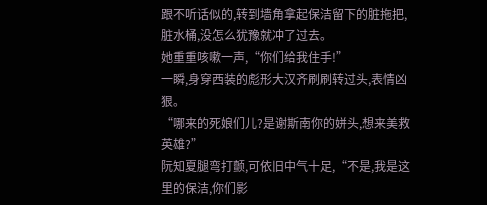跟不听话似的,转到墙角拿起保洁留下的脏拖把,脏水桶,没怎么犹豫就冲了过去。
她重重咳嗽一声,“你们给我住手!”
一瞬,身穿西装的彪形大汉齐刷刷转过头,表情凶狠。
“哪来的死娘们儿?是谢斯南你的姘头,想来美救英雄?”
阮知夏腿弯打颤,可依旧中气十足,“不是,我是这里的保洁,你们影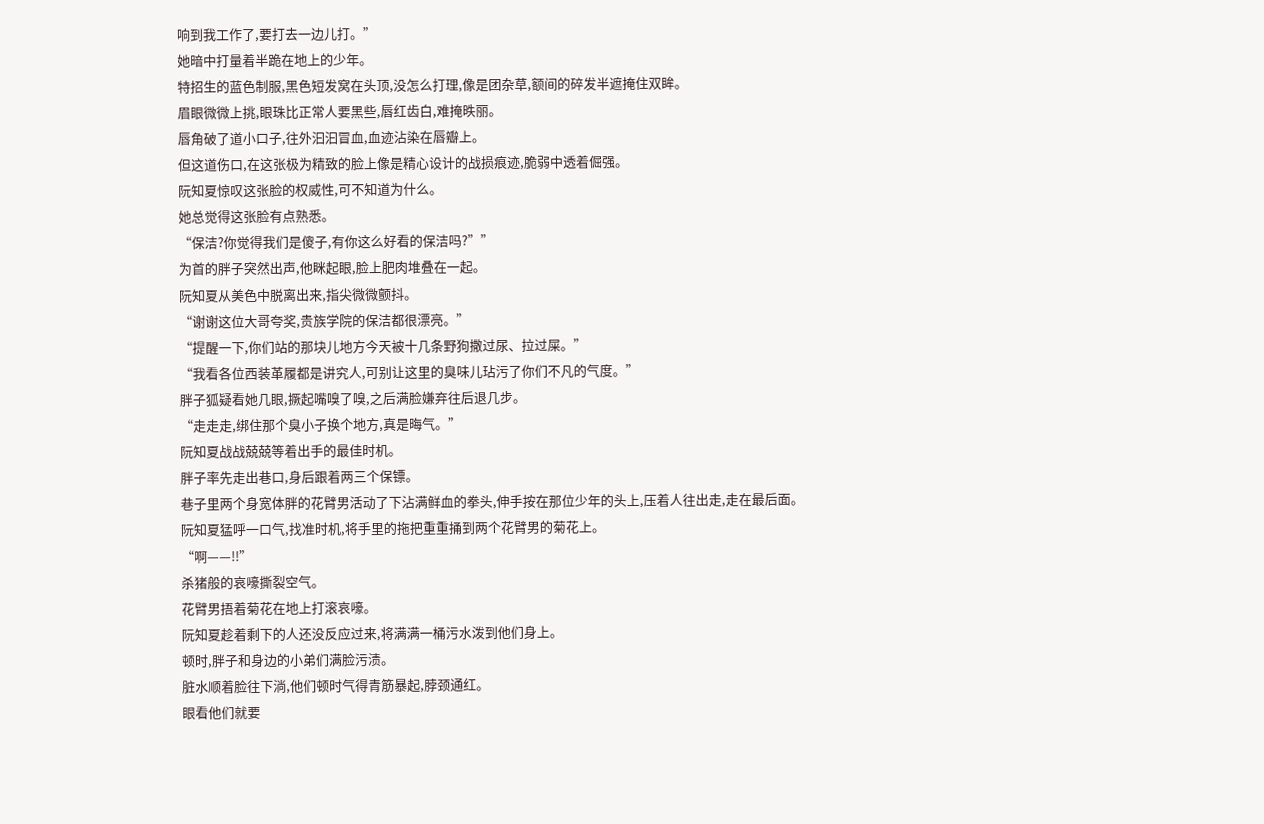响到我工作了,要打去一边儿打。”
她暗中打量着半跪在地上的少年。
特招生的蓝色制服,黑色短发窝在头顶,没怎么打理,像是团杂草,额间的碎发半遮掩住双眸。
眉眼微微上挑,眼珠比正常人要黑些,唇红齿白,难掩昳丽。
唇角破了道小口子,往外汩汩冒血,血迹沾染在唇瓣上。
但这道伤口,在这张极为精致的脸上像是精心设计的战损痕迹,脆弱中透着倔强。
阮知夏惊叹这张脸的权威性,可不知道为什么。
她总觉得这张脸有点熟悉。
“保洁?你觉得我们是傻子,有你这么好看的保洁吗?””
为首的胖子突然出声,他眯起眼,脸上肥肉堆叠在一起。
阮知夏从美色中脱离出来,指尖微微颤抖。
“谢谢这位大哥夸奖,贵族学院的保洁都很漂亮。”
“提醒一下,你们站的那块儿地方今天被十几条野狗撒过尿、拉过屎。”
“我看各位西装革履都是讲究人,可别让这里的臭味儿玷污了你们不凡的气度。”
胖子狐疑看她几眼,撅起嘴嗅了嗅,之后满脸嫌弃往后退几步。
“走走走,绑住那个臭小子换个地方,真是晦气。”
阮知夏战战兢兢等着出手的最佳时机。
胖子率先走出巷口,身后跟着两三个保镖。
巷子里两个身宽体胖的花臂男活动了下沾满鲜血的拳头,伸手按在那位少年的头上,压着人往出走,走在最后面。
阮知夏猛呼一口气,找准时机,将手里的拖把重重捅到两个花臂男的菊花上。
“啊——!!”
杀猪般的哀嚎撕裂空气。
花臂男捂着菊花在地上打滚哀嚎。
阮知夏趁着剩下的人还没反应过来,将满满一桶污水泼到他们身上。
顿时,胖子和身边的小弟们满脸污渍。
脏水顺着脸往下淌,他们顿时气得青筋暴起,脖颈通红。
眼看他们就要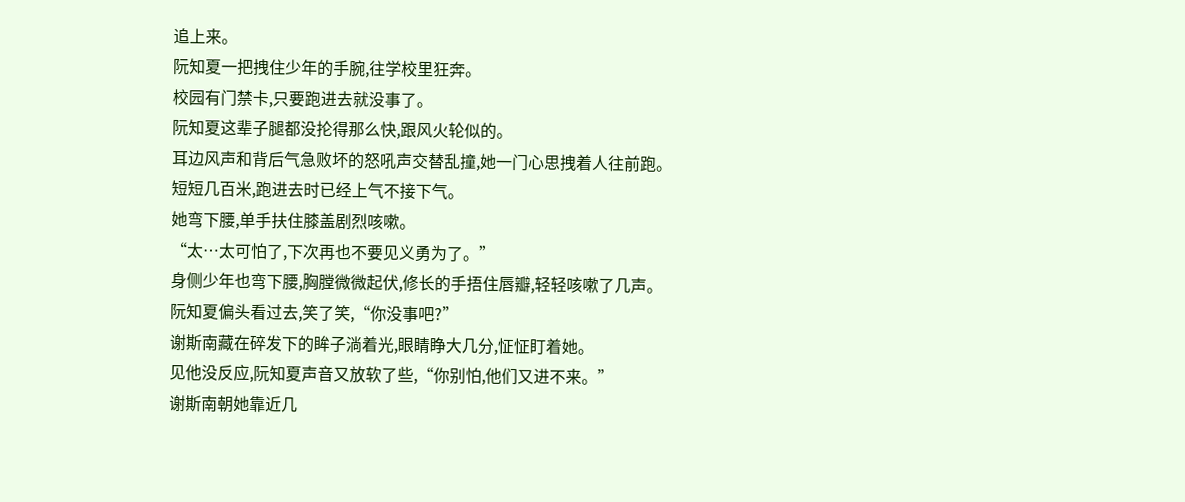追上来。
阮知夏一把拽住少年的手腕,往学校里狂奔。
校园有门禁卡,只要跑进去就没事了。
阮知夏这辈子腿都没抡得那么快,跟风火轮似的。
耳边风声和背后气急败坏的怒吼声交替乱撞,她一门心思拽着人往前跑。
短短几百米,跑进去时已经上气不接下气。
她弯下腰,单手扶住膝盖剧烈咳嗽。
“太…太可怕了,下次再也不要见义勇为了。”
身侧少年也弯下腰,胸膛微微起伏,修长的手捂住唇瓣,轻轻咳嗽了几声。
阮知夏偏头看过去,笑了笑,“你没事吧?”
谢斯南藏在碎发下的眸子淌着光,眼睛睁大几分,怔怔盯着她。
见他没反应,阮知夏声音又放软了些,“你别怕,他们又进不来。”
谢斯南朝她靠近几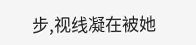步,视线凝在被她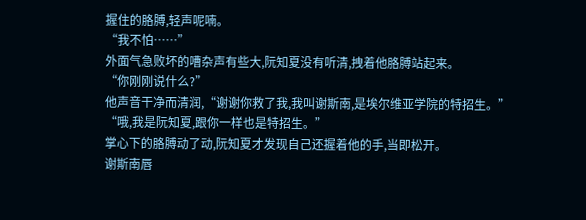握住的胳膊,轻声呢喃。
“我不怕……”
外面气急败坏的嘈杂声有些大,阮知夏没有听清,拽着他胳膊站起来。
“你刚刚说什么?”
他声音干净而清润,“谢谢你救了我,我叫谢斯南,是埃尔维亚学院的特招生。”
“哦,我是阮知夏,跟你一样也是特招生。”
掌心下的胳膊动了动,阮知夏才发现自己还握着他的手,当即松开。
谢斯南唇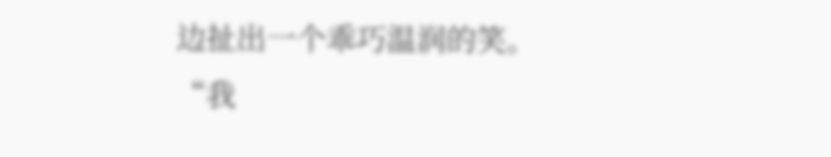边扯出一个乖巧温润的笑。
“我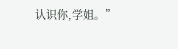认识你,学姐。”